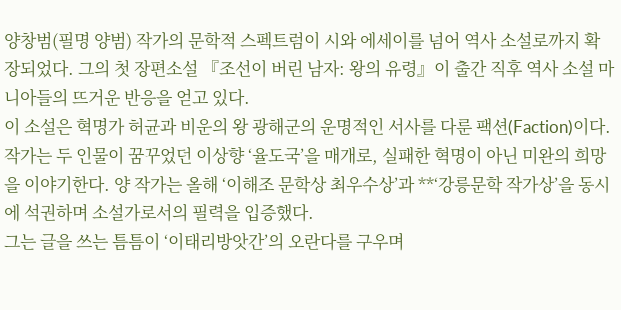양창범(필명 양범) 작가의 문학적 스펙트럼이 시와 에세이를 넘어 역사 소설로까지 확장되었다. 그의 첫 장편소설 『조선이 버린 남자: 왕의 유령』이 출간 직후 역사 소설 마니아들의 뜨거운 반응을 얻고 있다.
이 소설은 혁명가 허균과 비운의 왕 광해군의 운명적인 서사를 다룬 팩션(Faction)이다. 작가는 두 인물이 꿈꾸었던 이상향 ‘율도국’을 매개로, 실패한 혁명이 아닌 미완의 희망을 이야기한다. 양 작가는 올해 ‘이해조 문학상 최우수상’과 **‘강릉문학 작가상’을 동시에 석권하며 소설가로서의 필력을 입증했다.
그는 글을 쓰는 틈틈이 ‘이태리방앗간’의 오란다를 구우며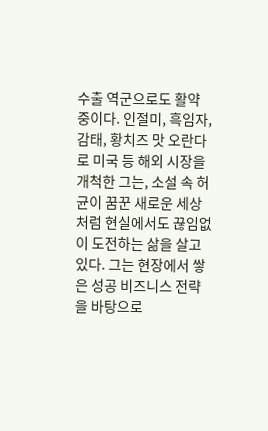수출 역군으로도 활약 중이다. 인절미, 흑임자, 감태, 황치즈 맛 오란다로 미국 등 해외 시장을 개척한 그는, 소설 속 허균이 꿈꾼 새로운 세상처럼 현실에서도 끊임없이 도전하는 삶을 살고 있다. 그는 현장에서 쌓은 성공 비즈니스 전략을 바탕으로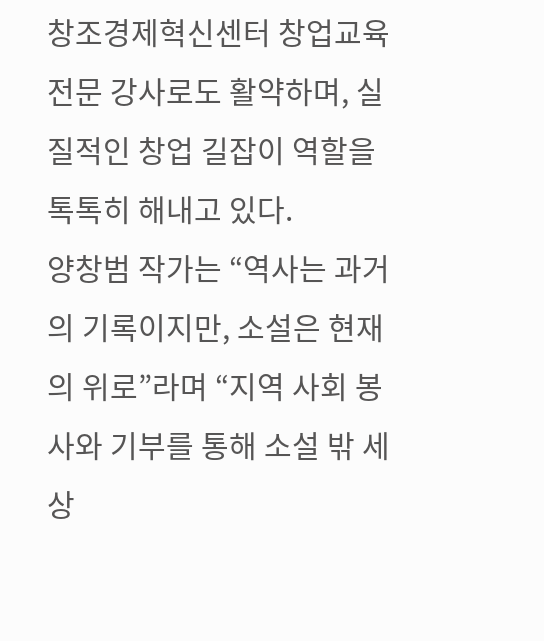창조경제혁신센터 창업교육 전문 강사로도 활약하며, 실질적인 창업 길잡이 역할을 톡톡히 해내고 있다.
양창범 작가는 “역사는 과거의 기록이지만, 소설은 현재의 위로”라며 “지역 사회 봉사와 기부를 통해 소설 밖 세상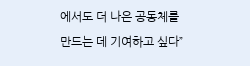에서도 더 나은 공동체를 만드는 데 기여하고 싶다”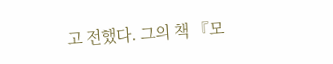고 전했다. 그의 책 『모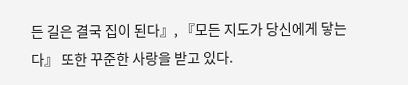든 길은 결국 집이 된다』, 『모든 지도가 당신에게 닿는다』 또한 꾸준한 사랑을 받고 있다.